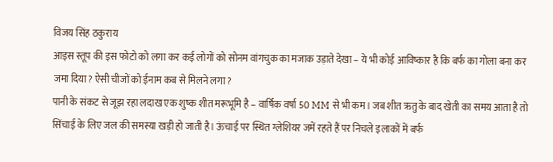विजय सिंह ठकुराय
आइस स्तूप की इस फोटो को लगा कर कई लोगों को सोनम वांगचुक का मजाक उड़ाते देखा – ये भी कोई आविष्कार है कि बर्फ का गोला बना कर जमा दिया? ऐसी चीजों को ईनाम कब से मिलने लगा?
पानी के संकट से जूझ रहा लदाख एक शुष्क शीत मरूभूमि है – वार्षिक वर्षा 50 MM से भी कम। जब शीत ऋतु के बाद खेती का समय आता है तो सिंचाई के लिए जल की समस्या खड़ी हो जाती है। ऊंचाई पर स्थित ग्लेशियर जमें रहते हैं पर निचले इलाकों में बर्फ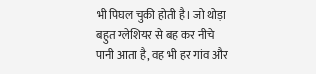भी पिघल चुकी होती है। जो थोड़ा बहुत ग्लेशियर से बह कर नीचे पानी आता है, वह भी हर गांव और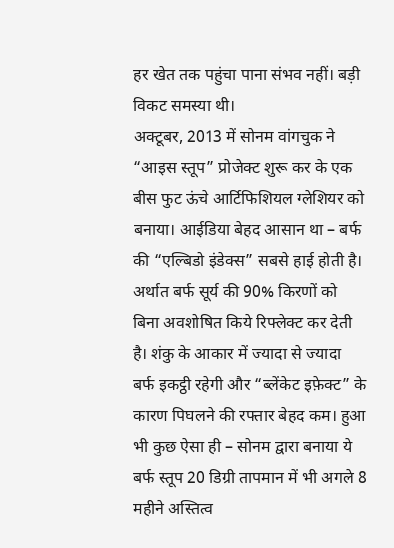हर खेत तक पहुंचा पाना संभव नहीं। बड़ी विकट समस्या थी।
अक्टूबर, 2013 में सोनम वांगचुक ने “आइस स्तूप” प्रोजेक्ट शुरू कर के एक बीस फुट ऊंचे आर्टिफिशियल ग्लेशियर को बनाया। आईडिया बेहद आसान था – बर्फ की “एल्बिडो इंडेक्स” सबसे हाई होती है। अर्थात बर्फ सूर्य की 90% किरणों को बिना अवशोषित किये रिफ्लेक्ट कर देती है। शंकु के आकार में ज्यादा से ज्यादा बर्फ इकट्ठी रहेगी और “ब्लेंकेट इफ़ेक्ट” के कारण पिघलने की रफ्तार बेहद कम। हुआ भी कुछ ऐसा ही – सोनम द्वारा बनाया ये बर्फ स्तूप 20 डिग्री तापमान में भी अगले 8 महीने अस्तित्व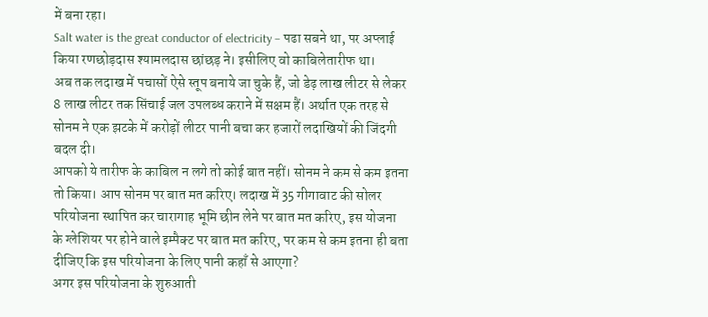में बना रहा।
Salt water is the great conductor of electricity – पढा सबने था, पर अप्लाई किया रणछोड़दास श्यामलदास छांछड़ ने। इसीलिए वो काबिलेतारीफ था।
अब तक लदाख में पचासों ऐसे स्तूप बनाये जा चुके हैं, जो डेढ़ लाख लीटर से लेकर 8 लाख लीटर तक सिंचाई जल उपलब्ध कराने में सक्षम हैं। अर्थात एक तरह से सोनम ने एक झटके में करोड़ों लीटर पानी बचा कर हजारों लदाखियों की जिंदगी बदल दी।
आपको ये तारीफ के काबिल न लगे तो कोई बात नहीं। सोनम ने कम से कम इतना तो किया। आप सोनम पर बात मत करिए। लदाख में 35 गीगावाट की सोलर परियोजना स्थापित कर चारागाह भूमि छीन लेने पर बात मत करिए, इस योजना के ग्लेशियर पर होने वाले इम्पैक्ट पर बात मत करिए, पर कम से कम इतना ही बता दीजिए कि इस परियोजना के लिए पानी कहाँ से आएगा?
अगर इस परियोजना के शुरुआती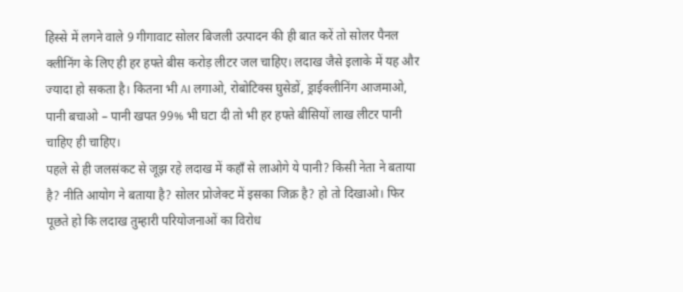हिस्से में लगने वाले 9 गीगावाट सोलर बिजली उत्पादन की ही बात करें तो सोलर पैनल क्लीनिंग के लिए ही हर हफ्ते बीस करोड़ लीटर जल चाहिए। लदाख जैसे इलाके में यह और ज्यादा हो सकता है। कितना भी AI लगाओ, रोबोटिक्स घुसेडों, ड्राईक्लीनिंग आजमाओ, पानी बचाओ – पानी खपत 99% भी घटा दी तो भी हर हफ्ते बीसियों लाख लीटर पानी चाहिए ही चाहिए।
पहले से ही जलसंकट से जूझ रहे लदाख में कहाँ से लाओगे ये पानी? किसी नेता ने बताया है? नीति आयोग ने बताया है? सोलर प्रोजेक्ट में इसका जिक्र है? हो तो दिखाओ। फिर पूछते हो कि लदाख तुम्हारी परियोजनाओं का विरोध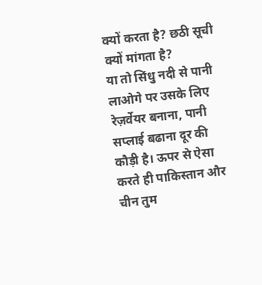क्यों करता है? छठी सूची क्यों मांगता है?
या तो सिंधु नदी से पानी लाओगे पर उसके लिए रेज़र्वेयर बनाना, पानी सप्लाई बढाना दूर की कौड़ी है। ऊपर से ऐसा करते ही पाकिस्तान और चीन तुम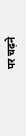पर चढ़ने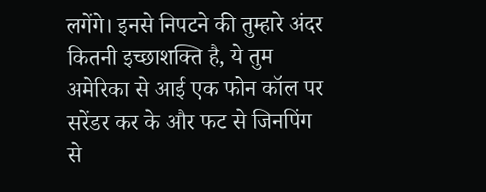लगेंगे। इनसे निपटने की तुम्हारे अंदर कितनी इच्छाशक्ति है, ये तुम अमेरिका से आई एक फोन कॉल पर सरेंडर कर के और फट से जिनपिंग से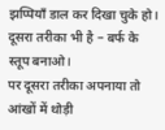झप्पियाँ डाल कर दिखा चुके हो।
दूसरा तरीका भी है – बर्फ के स्तूप बनाओ।
पर दूसरा तरीका अपनाया तो आंखों में थोड़ी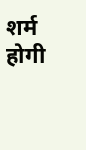शर्म होगी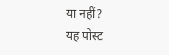या नहीं?
यह पोस्ट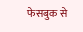फेसबुक से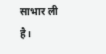साभार ली है।